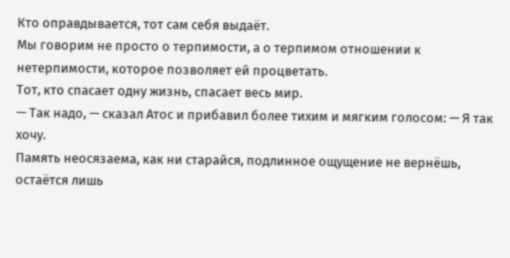Кто оправдывается, тот сам себя выдаёт.
Мы говорим не просто о терпимости, а о терпимом отношении к нетерпимости, которое позволяет ей процветать.
Тот, кто спасает одну жизнь, спасает весь мир.
— Так надо, — сказал Атос и прибавил более тихим и мягким голосом: — Я так хочу.
Память неосязаема, как ни старайся, подлинное ощущение не вернёшь, остаётся лишь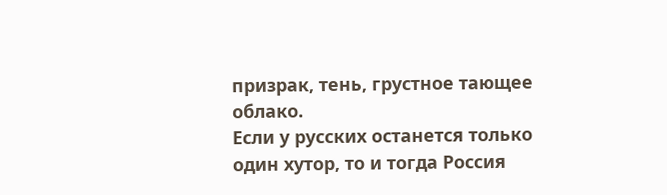призрак, тень, грустное тающее облако.
Если у русских останется только один хутор, то и тогда Россия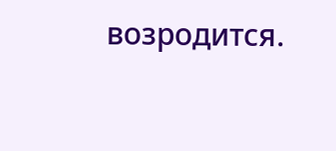возродится.